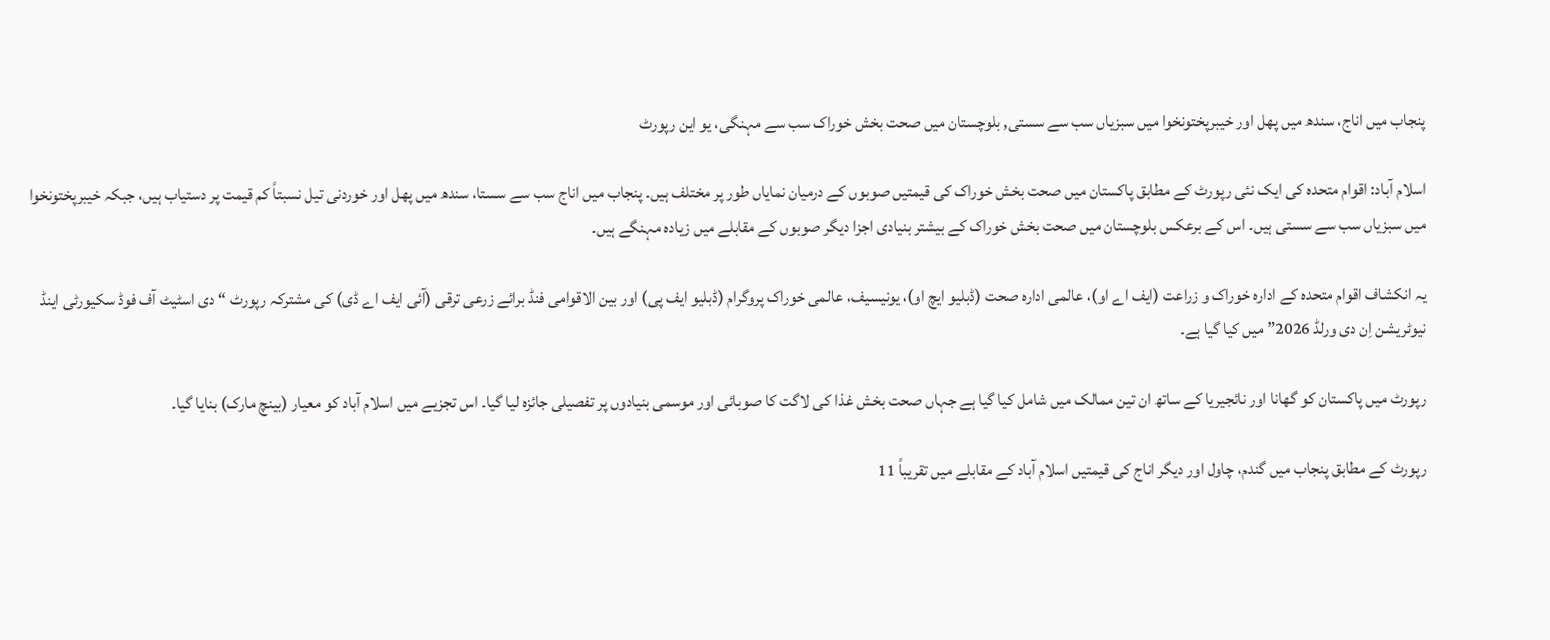پنجاب میں اناج، سندھ میں پھل اور خیبرپختونخوا میں سبزیاں سب سے سستی, بلوچستان میں صحت بخش خوراک سب سے مہنگی، یو این رپورٹ

اسلام آباد: اقوام متحدہ کی ایک نئی رپورٹ کے مطابق پاکستان میں صحت بخش خوراک کی قیمتیں صوبوں کے درمیان نمایاں طور پر مختلف ہیں۔ پنجاب میں اناج سب سے سستا، سندھ میں پھل اور خوردنی تیل نسبتاً کم قیمت پر دستیاب ہیں، جبکہ خیبرپختونخوا میں سبزیاں سب سے سستی ہیں۔ اس کے برعکس بلوچستان میں صحت بخش خوراک کے بیشتر بنیادی اجزا دیگر صوبوں کے مقابلے میں زیادہ مہنگے ہیں۔

یہ انکشاف اقوام متحدہ کے ادارہ خوراک و زراعت (ایف اے او)، عالمی ادارہ صحت (ڈبلیو ایچ او)، یونیسیف، عالمی خوراک پروگرام (ڈبلیو ایف پی) اور بین الاقوامی فنڈ برائے زرعی ترقی (آئی ایف اے ڈی) کی مشترکہ رپورٹ “دی اسٹیٹ آف فوڈ سکیورٹی اینڈ نیوٹریشن اِن دی ورلڈ 2026” میں کیا گیا ہے۔

رپورٹ میں پاکستان کو گھانا اور نائجیریا کے ساتھ ان تین ممالک میں شامل کیا گیا ہے جہاں صحت بخش غذا کی لاگت کا صوبائی اور موسمی بنیادوں پر تفصیلی جائزہ لیا گیا۔ اس تجزیے میں اسلام آباد کو معیار (بینچ مارک) بنایا گیا۔

رپورٹ کے مطابق پنجاب میں گندم، چاول اور دیگر اناج کی قیمتیں اسلام آباد کے مقابلے میں تقریباً 11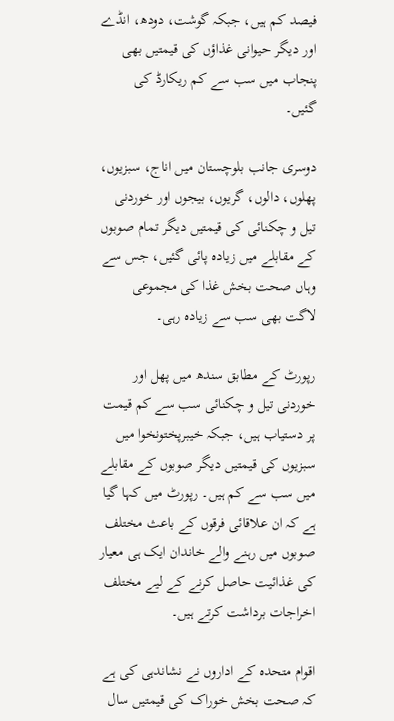فیصد کم ہیں، جبکہ گوشت، دودھ، انڈے اور دیگر حیوانی غذاؤں کی قیمتیں بھی پنجاب میں سب سے کم ریکارڈ کی گئیں۔

دوسری جانب بلوچستان میں اناج، سبزیوں، پھلوں، دالوں، گریوں، بیجوں اور خوردنی تیل و چکنائی کی قیمتیں دیگر تمام صوبوں کے مقابلے میں زیادہ پائی گئیں، جس سے وہاں صحت بخش غذا کی مجموعی لاگت بھی سب سے زیادہ رہی۔

رپورٹ کے مطابق سندھ میں پھل اور خوردنی تیل و چکنائی سب سے کم قیمت پر دستیاب ہیں، جبکہ خیبرپختونخوا میں سبزیوں کی قیمتیں دیگر صوبوں کے مقابلے میں سب سے کم ہیں۔ رپورٹ میں کہا گیا ہے کہ ان علاقائی فرقوں کے باعث مختلف صوبوں میں رہنے والے خاندان ایک ہی معیار کی غذائیت حاصل کرنے کے لیے مختلف اخراجات برداشت کرتے ہیں۔

اقوام متحدہ کے اداروں نے نشاندہی کی ہے کہ صحت بخش خوراک کی قیمتیں سال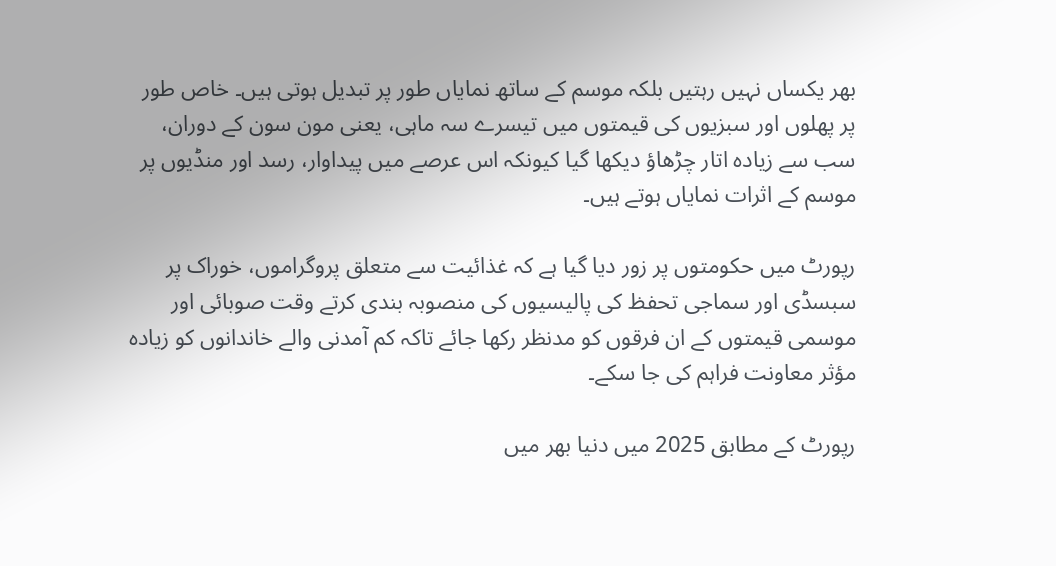بھر یکساں نہیں رہتیں بلکہ موسم کے ساتھ نمایاں طور پر تبدیل ہوتی ہیں۔ خاص طور پر پھلوں اور سبزیوں کی قیمتوں میں تیسرے سہ ماہی، یعنی مون سون کے دوران، سب سے زیادہ اتار چڑھاؤ دیکھا گیا کیونکہ اس عرصے میں پیداوار، رسد اور منڈیوں پر موسم کے اثرات نمایاں ہوتے ہیں۔

رپورٹ میں حکومتوں پر زور دیا گیا ہے کہ غذائیت سے متعلق پروگراموں، خوراک پر سبسڈی اور سماجی تحفظ کی پالیسیوں کی منصوبہ بندی کرتے وقت صوبائی اور موسمی قیمتوں کے ان فرقوں کو مدنظر رکھا جائے تاکہ کم آمدنی والے خاندانوں کو زیادہ مؤثر معاونت فراہم کی جا سکے۔

رپورٹ کے مطابق 2025 میں دنیا بھر میں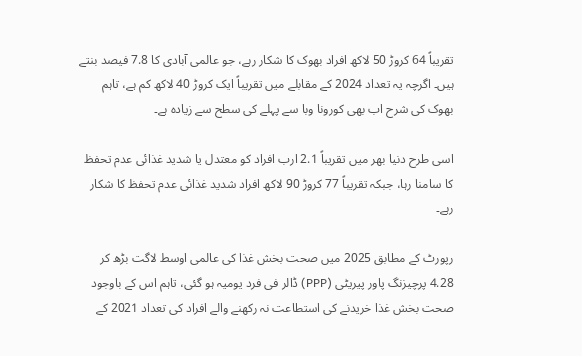تقریباً 64 کروڑ 50 لاکھ افراد بھوک کا شکار رہے، جو عالمی آبادی کا 7.8 فیصد بنتے ہیں۔ اگرچہ یہ تعداد 2024 کے مقابلے میں تقریباً ایک کروڑ 40 لاکھ کم ہے، تاہم بھوک کی شرح اب بھی کورونا وبا سے پہلے کی سطح سے زیادہ ہے۔

اسی طرح دنیا بھر میں تقریباً 2.1 ارب افراد کو معتدل یا شدید غذائی عدم تحفظ کا سامنا رہا، جبکہ تقریباً 77 کروڑ 90 لاکھ افراد شدید غذائی عدم تحفظ کا شکار رہے۔

رپورٹ کے مطابق 2025 میں صحت بخش غذا کی عالمی اوسط لاگت بڑھ کر 4.28 پرچیزنگ پاور پیریٹی (PPP) ڈالر فی فرد یومیہ ہو گئی، تاہم اس کے باوجود صحت بخش غذا خریدنے کی استطاعت نہ رکھنے والے افراد کی تعداد 2021 کے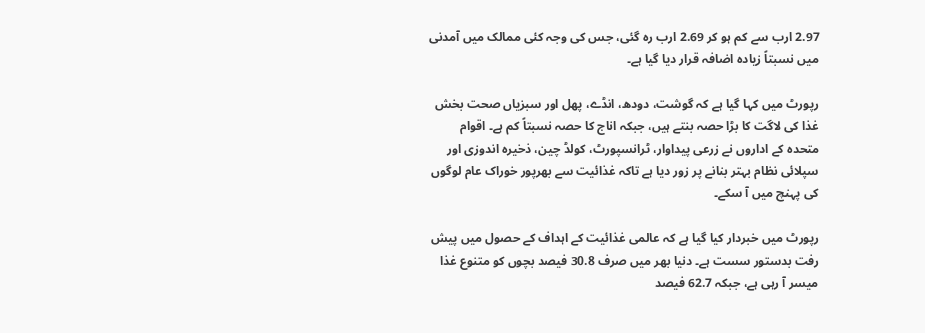2.97 ارب سے کم ہو کر 2.69 ارب رہ گئی، جس کی وجہ کئی ممالک میں آمدنی میں نسبتاً زیادہ اضافہ قرار دیا گیا ہے۔

رپورٹ میں کہا گیا ہے کہ گوشت، دودھ، انڈے، پھل اور سبزیاں صحت بخش غذا کی لاگت کا بڑا حصہ بنتے ہیں، جبکہ اناج کا حصہ نسبتاً کم ہے۔ اقوام متحدہ کے اداروں نے زرعی پیداوار، ٹرانسپورٹ، کولڈ چین، ذخیرہ اندوزی اور سپلائی نظام بہتر بنانے پر زور دیا ہے تاکہ غذائیت سے بھرپور خوراک عام لوگوں کی پہنچ میں آ سکے۔

رپورٹ میں خبردار کیا گیا ہے کہ عالمی غذائیت کے اہداف کے حصول میں پیش رفت بدستور سست ہے۔ دنیا بھر میں صرف 30.8 فیصد بچوں کو متنوع غذا میسر آ رہی ہے، جبکہ 62.7 فیصد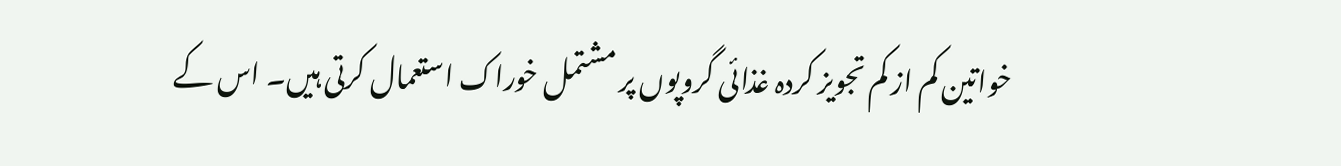خواتین کم از کم تجویز کردہ غذائی گروپوں پر مشتمل خوراک استعمال کرتی ہیں۔ اس کے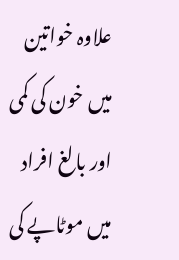علاوہ خواتین میں خون کی کمی اور بالغ افراد میں موٹاپے کی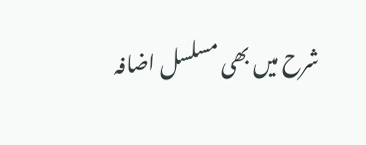شرح میں بھی مسلسل اضافہ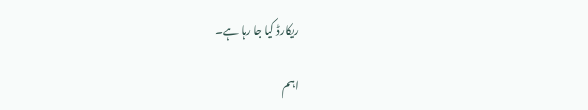ریکارڈ کیا جا رہا ہے۔

اہم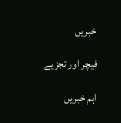خبریں

فیچر اور تجزیے

اہم خبریں